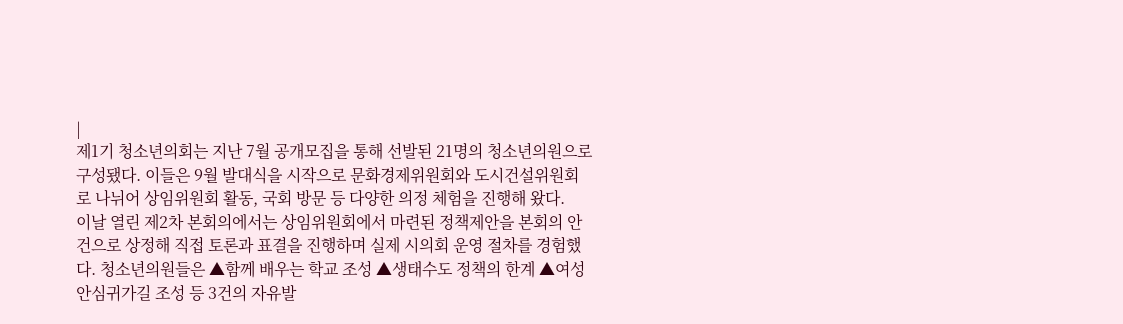|
제1기 청소년의회는 지난 7월 공개모집을 통해 선발된 21명의 청소년의원으로 구성됐다. 이들은 9월 발대식을 시작으로 문화경제위원회와 도시건설위원회로 나뉘어 상임위원회 활동, 국회 방문 등 다양한 의정 체험을 진행해 왔다.
이날 열린 제2차 본회의에서는 상임위원회에서 마련된 정책제안을 본회의 안건으로 상정해 직접 토론과 표결을 진행하며 실제 시의회 운영 절차를 경험했다. 청소년의원들은 ▲함께 배우는 학교 조성 ▲생태수도 정책의 한계 ▲여성안심귀가길 조성 등 3건의 자유발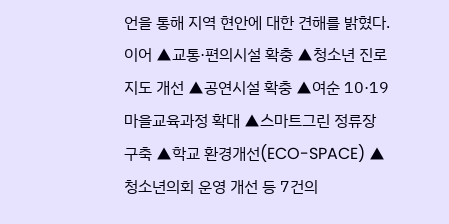언을 통해 지역 현안에 대한 견해를 밝혔다.
이어 ▲교통·편의시설 확충 ▲청소년 진로지도 개선 ▲공연시설 확충 ▲여순 10·19 마을교육과정 확대 ▲스마트그린 정류장 구축 ▲학교 환경개선(ECO-SPACE) ▲청소년의회 운영 개선 등 7건의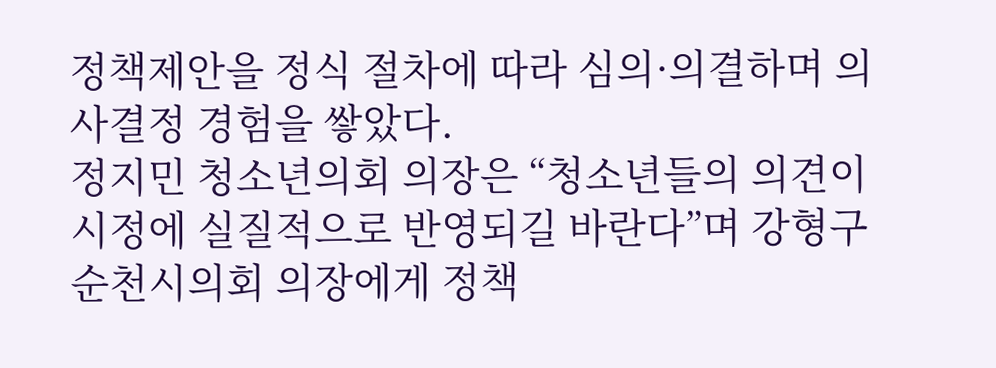정책제안을 정식 절차에 따라 심의·의결하며 의사결정 경험을 쌓았다.
정지민 청소년의회 의장은 “청소년들의 의견이 시정에 실질적으로 반영되길 바란다”며 강형구 순천시의회 의장에게 정책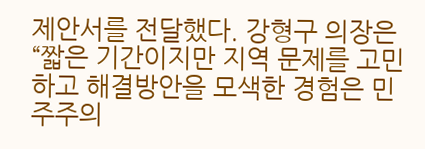제안서를 전달했다. 강형구 의장은 “짧은 기간이지만 지역 문제를 고민하고 해결방안을 모색한 경험은 민주주의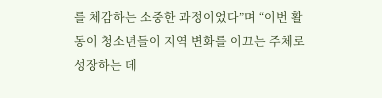를 체감하는 소중한 과정이었다”며 “이번 활동이 청소년들이 지역 변화를 이끄는 주체로 성장하는 데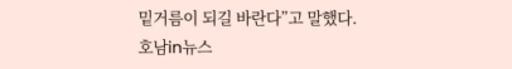밑거름이 되길 바란다”고 말했다.
호남in뉴스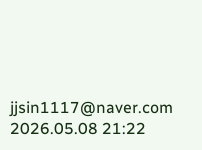jjsin1117@naver.com
2026.05.08 21:22